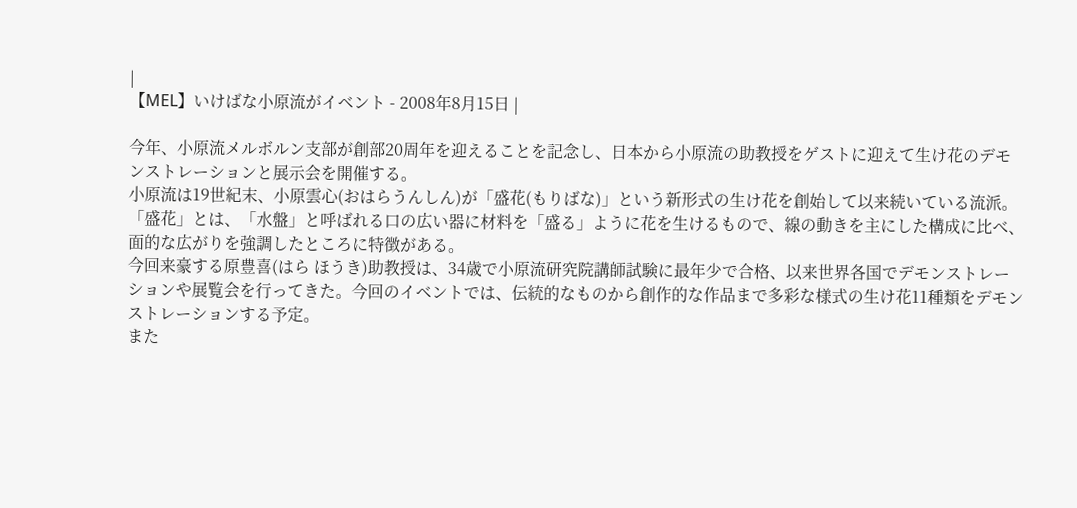|
【MEL】いけばな小原流がイベント - 2008年8月15日 |

今年、小原流メルボルン支部が創部20周年を迎えることを記念し、日本から小原流の助教授をゲストに迎えて生け花のデモンストレーションと展示会を開催する。
小原流は19世紀末、小原雲心(おはらうんしん)が「盛花(もりばな)」という新形式の生け花を創始して以来続いている流派。「盛花」とは、「水盤」と呼ばれる口の広い器に材料を「盛る」ように花を生けるもので、線の動きを主にした構成に比べ、面的な広がりを強調したところに特徴がある。
今回来豪する原豊喜(はら ほうき)助教授は、34歳で小原流研究院講師試験に最年少で合格、以来世界各国でデモンストレーションや展覧会を行ってきた。今回のイベントでは、伝統的なものから創作的な作品まで多彩な様式の生け花11種類をデモンストレーションする予定。
また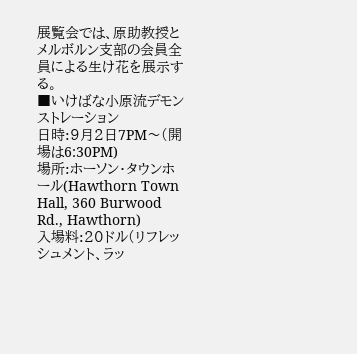展覧会では、原助教授とメルボルン支部の会員全員による生け花を展示する。
■いけばな小原流デモンストレーション
日時:9月2日7PM〜(開場は6:30PM)
場所:ホーソン・タウンホール(Hawthorn Town Hall, 360 Burwood Rd., Hawthorn)
入場料:20ドル(リフレッシュメント、ラッ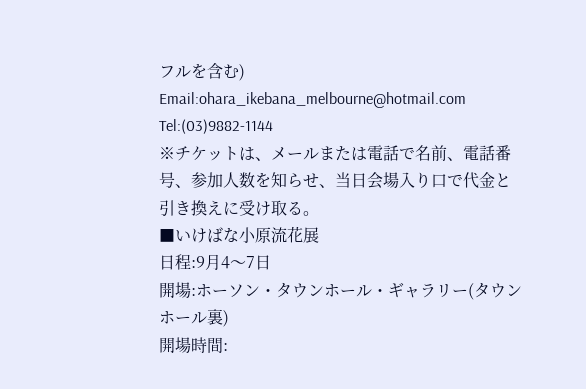フルを含む)
Email:ohara_ikebana_melbourne@hotmail.com
Tel:(03)9882-1144
※チケットは、メールまたは電話で名前、電話番号、参加人数を知らせ、当日会場入り口で代金と引き換えに受け取る。
■いけばな小原流花展
日程:9月4〜7日
開場:ホーソン・タウンホール・ギャラリー(タウンホール裏)
開場時間: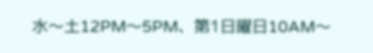水〜土12PM〜5PM、第1日曜日10AM〜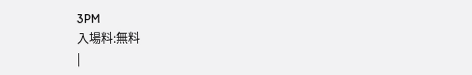3PM
入場料:無料
|